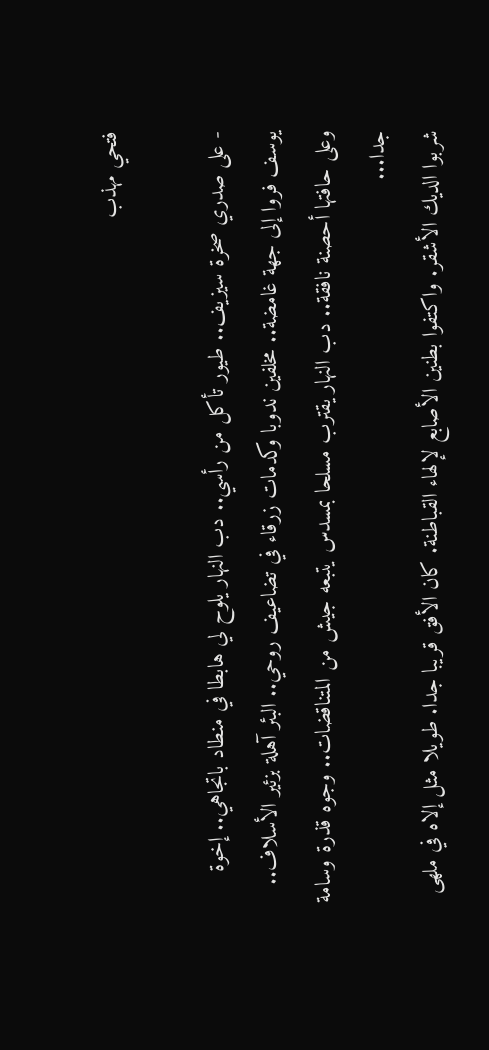فتحي مهذب

- على صدري صخرة سيزيف.. طيور تأكل من رأسي.. دب النهار يلوح لي هابطا في منطاد باتجاهي.. إخوة يوسف فروا إلى جهة غامضة.. مخلفين ندوبا وكدمات زرقاء في تضاعيف روحي.. البئر آهلة بزئير الأسلاف.. وعلى حافتها أحصنة نافقة.. دب النهار يقترب مسلحا بمسدس يتبعه جيش من المتناقضات.. وجوه قذرة وسامة جدا...
شربوا الديك الأشقر. واكتفوا بطنين الأصابع لإلهاء القباطنة. كان الأفق قريبا جدا. طويلا مثل إلاه في ملهى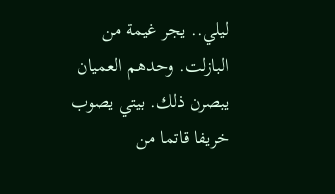ليلي.. يجر غيمة من البازلت. وحدهم العميان يبصرن ذلك. بيتي يصوب خريفا قاتما من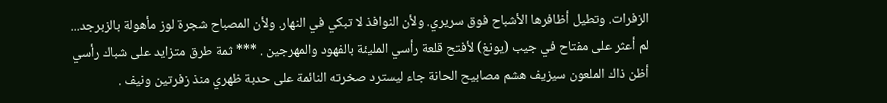الزفرات. وتطيل أظافرها الأشباح فوق سريري. ولأن النوافذ لا تبكي في النهار. ولأن المصباح شجرة لوز مأهولة بالزبرجد...
لم أعثر على مفتاح في جيب (يونغ) لأفتح قلعة رأسي المليئة بالفهود والمهرجين . *** ثمة طرق متزايد على شباك رأسي أظن ذاك الملعون سيزيف هشم مصابيح الحانة جاء ليسترد صخرته النائمة على حدبة ظهري منذ زفرتين ونيف .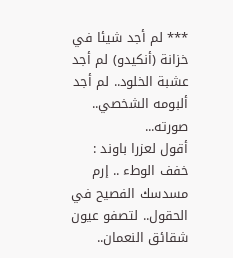*** لم أجد شيئا في خزانة (أنكيدو) لم أجد عشبة الخلود.. لم أجد ألبومه الشخصي.. صورته...
أقول لعزرا باوند : خفف الوطء .. إرم مسدسك الفصيح في الحقول.. لتصفو عيون شقائق النعمان..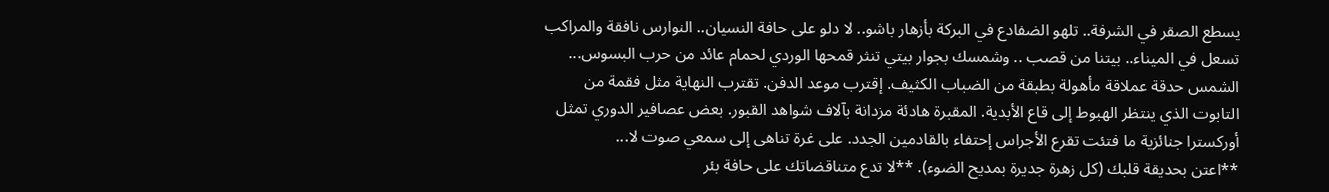يسطع الصقر في الشرفة.. تلهو الضفادع في البركة بأزهار باشو.. لا دلو على حافة النسيان.. النوارس نافقة والمراكب تسعل في الميناء.. بيتنا من قصب .. وشمسك بجوار بيتي تنثر قمحها الوردي لحمام عائد من حرب البسوس...
الشمس حدقة عملاقة مأهولة بطبقة من الضباب الكثيف. إقترب موعد الدفن. تقترب النهاية مثل فقمة من التابوت الذي ينتظر الهبوط إلى قاع الأبدية. المقبرة هادئة مزدانة بآلاف شواهد القبور. بعض عصافير الدوري تمثل أوركسترا جنائزية ما فتئت تقرع الأجراس إحتفاء بالقادمين الجدد. على غرة تناهى إلى سمعي صوت لا...
**اعتن بحديقة قلبك (كل زهرة جديرة بمديح الضوء). **لا تدع متناقضاتك على حافة بئر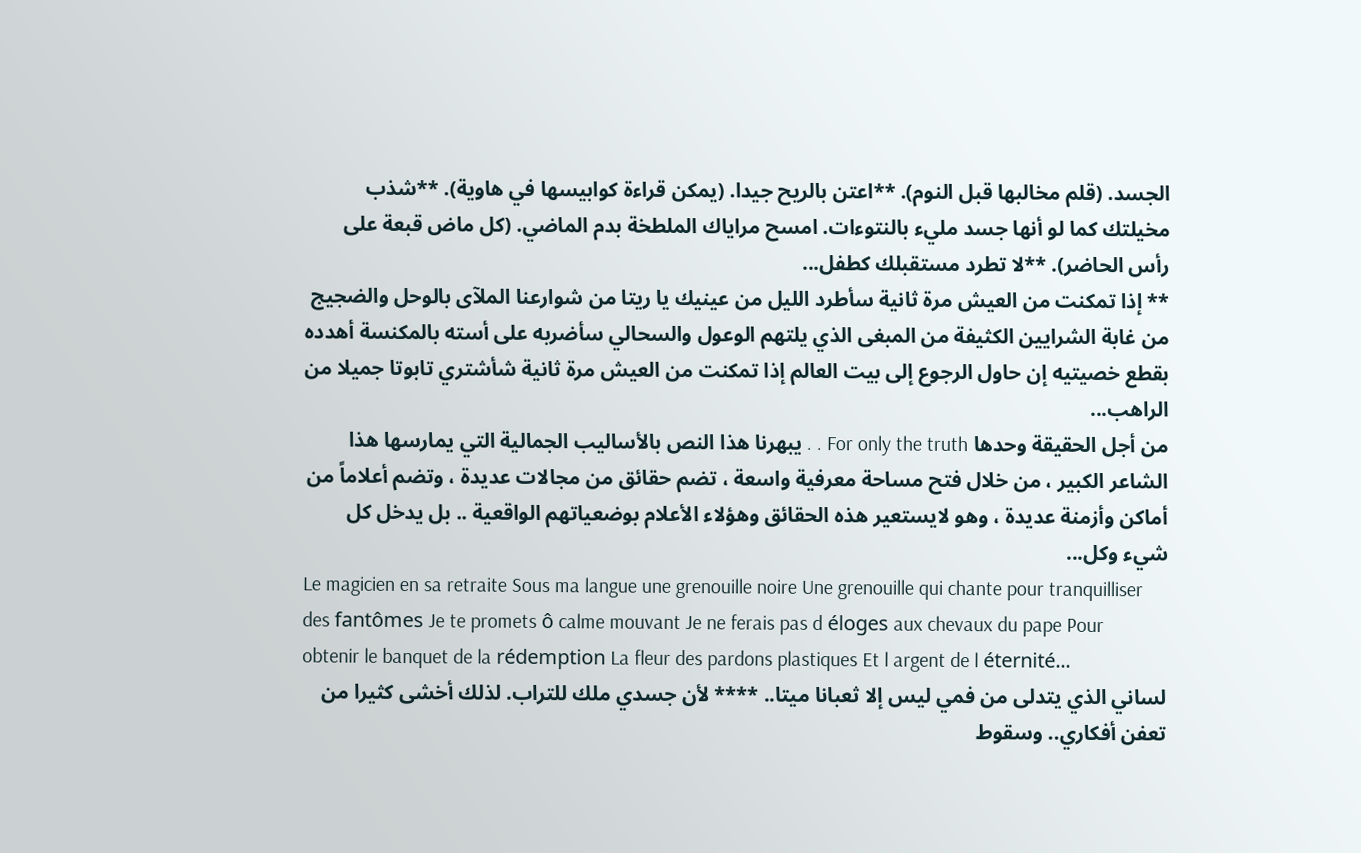الجسد. (قلم مخالبها قبل النوم). **اعتن بالريح جيدا. (يمكن قراءة كوابيسها في هاوية). **شذب مخيلتك كما لو أنها جسد مليء بالنتوءات. امسح مراياك الملطخة بدم الماضي. (كل ماض قبعة على رأس الحاضر). **لا تطرد مستقبلك كطفل...
** إذا تمكنت من العيش مرة ثانية سأطرد الليل من عينيك يا ريتا من شوارعنا الملآى بالوحل والضجيج من غابة الشرايين الكثيفة من المبغى الذي يلتهم الوعول والسحالي سأضربه على أسته بالمكنسة أهدده بقطع خصيتيه إن حاول الرجوع إلى بيت العالم إذا تمكنت من العيش مرة ثانية شأشتري تابوتا جميلا من الراهب...
من أجل الحقيقة وحدها For only the truth . . يبهرنا هذا النص بالأساليب الجمالية التي يمارسها هذا الشاعر الكبير ، من خلال فتح مساحة معرفية واسعة ، تضم حقائق من مجالات عديدة ، وتضم أعلاماً من أماكن وأزمنة عديدة ، وهو لايستعير هذه الحقائق وهؤلاء الأعلام بوضعياتهم الواقعية .. بل يدخل كل شيء وكل...
Le magicien en sa retraite Sous ma langue une grenouille noire Une grenouille qui chante pour tranquilliser des fantômes Je te promets ô calme mouvant Je ne ferais pas d éloges aux chevaux du pape Pour obtenir le banquet de la rédemption La fleur des pardons plastiques Et l argent de l éternité...
لساني الذي يتدلى من فمي ليس إلا ثعبانا ميتا.. **** لأن جسدي ملك للتراب. لذلك أخشى كثيرا من تعفن أفكاري.. وسقوط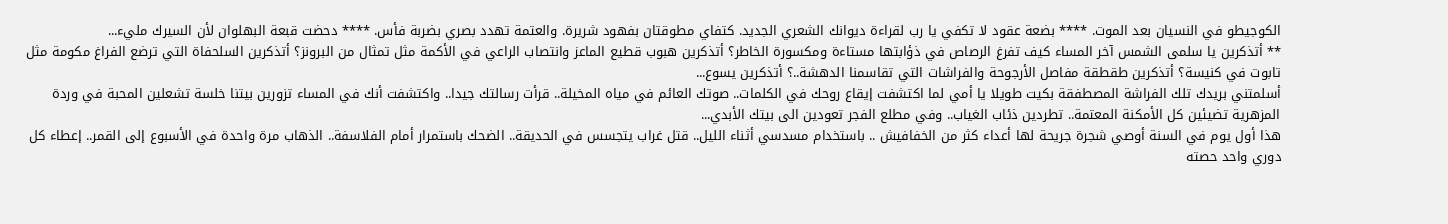الكوجيطو في النسيان بعد الموت. **** بضعة عقود لا تكفي يا رب لقراءة ديوانك الشعري الجديد. كتفاي مطوقتان بفهود شريرة. والعتمة تهدد بصري بضربة فأس. **** دحضت قبعة البهلوان لأن السيرك مليء...
** أتذكرين يا سلمى الشمس آخر المساء كيف تفرغ الرصاص في ذؤابتها مستاءة ومكسورة الخاطر؟ أتذكرين هبوب قطيع الماعز وانتصاب الراعي في الأكمة مثل تمثال من البرونز؟ أتذكرين السلحفاة التي ترضع الفراغ مكومة مثل تابوت في كنيسة؟ أتذكرين طقطقة مفاصل الأرجوحة والفراشات التي تقاسمنا الدهشة..؟ أتذكرين يسوع...
أسلمتني بريدك تلك الفراشة المصطفقة بكيت طويلا يا أمي لما اكتشفت إيقاع روحك في الكلمات.. صوتك العائم في مياه المخيلة.. قرأت رسالتك جيدا.. واكتشفت أنك في المساء تزورين بيتنا خلسة تشعلين المحبة في وردة المزهرية تضيئين كل الأمكنة المعتمة.. تطردين ذئاب الغياب.. وفي مطلع الفجر تعودين الى بيتك الأبدي...
هذا أول يوم في السنة أوصي شجرة جريحة لها أعداء كثر من الخفافيش .. باستخدام مسدسي أثناء الليل.. قتل غراب يتجسس في الحديقة.. الضحك باستمرار أمام الفلاسفة.. الذهاب مرة واحدة في الأسبوع إلى القمر.. إعطاء كل دوري واحد حصته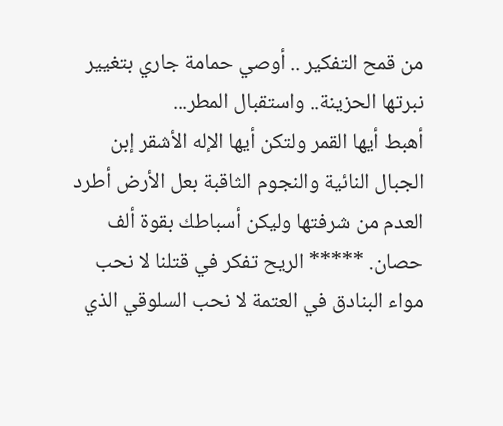من قمح التفكير .. أوصي حمامة جاري بتغيير نبرتها الحزينة.. واستقبال المطر...
أهبط أيها القمر ولتكن أيها الإله الأشقر إبن الجبال النائية والنجوم الثاقبة بعل الأرض أطرد العدم من شرفتها وليكن أسباطك بقوة ألف حصان. ***** الريح تفكر في قتلنا لا نحب مواء البنادق في العتمة لا نحب السلوقي الذي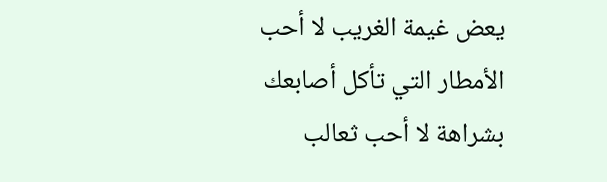يعض غيمة الغريب لا أحب الأمطار التي تأكل أصابعك بشراهة لا أحب ثعالب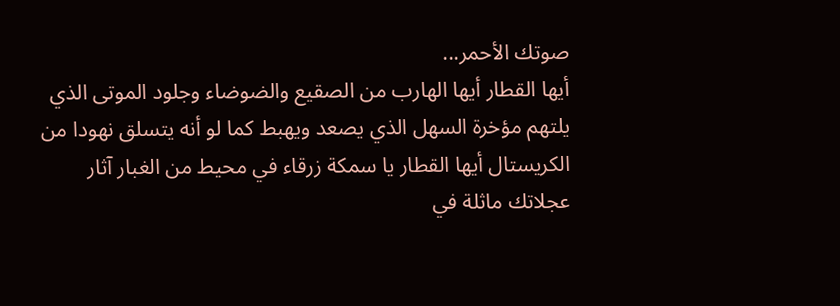صوتك الأحمر...
أيها القطار أيها الهارب من الصقيع والضوضاء وجلود الموتى الذي يلتهم مؤخرة السهل الذي يصعد ويهبط كما لو أنه يتسلق نهودا من الكريستال أيها القطار يا سمكة زرقاء في محيط من الغبار آثار عجلاتك ماثلة في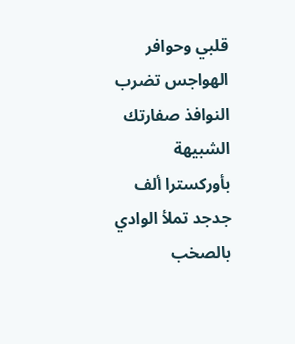قلبي وحوافر الهواجس تضرب النوافذ صفارتك الشبيهة بأوركسترا ألف جدجد تملأ الوادي بالصخب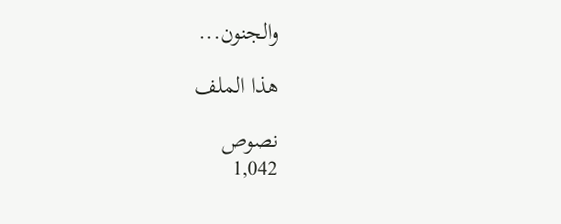والجنون...

هذا الملف

نصوص
1,042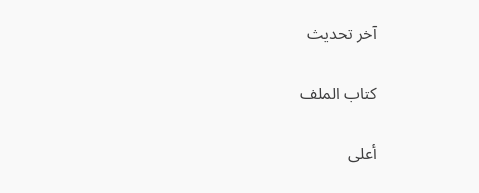آخر تحديث

كتاب الملف

أعلى